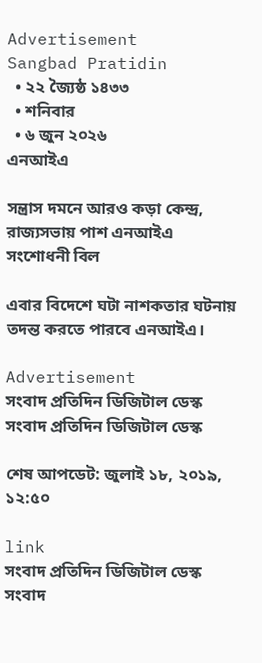Advertisement
Sangbad Pratidin
  • ২২ জ্যৈষ্ঠ ১৪৩৩
  • শনিবার
  • ৬ জুন ২০২৬
এনআইএ

সন্ত্রাস দমনে আরও কড়া কেন্দ্র, রাজ্যসভায় পাশ এনআইএ সংশোধনী বিল

এবার বিদেশে ঘটা নাশকতার ঘটনায় তদন্ত করতে পারবে এনআইএ।

Advertisement
সংবাদ প্রতিদিন ডিজিটাল ডেস্ক
সংবাদ প্রতিদিন ডিজিটাল ডেস্ক

শেষ আপডেট: জুলাই ১৮, ২০১৯, ১২:৫০

link
সংবাদ প্রতিদিন ডিজিটাল ডেস্ক
সংবাদ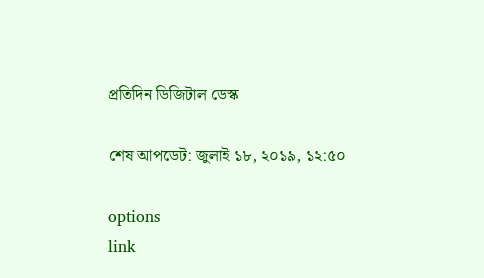প্রতিদিন ডিজিটাল ডেস্ক

শেষ আপডেট: জুলাই ১৮, ২০১৯, ১২:৫০

options
link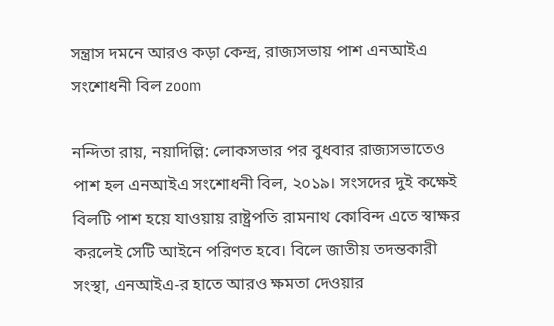সন্ত্রাস দমনে আরও কড়া কেন্দ্র, রাজ্যসভায় পাশ এনআইএ সংশোধনী বিল zoom

নন্দিতা রায়, নয়াদিল্লি: লোকসভার পর বুধবার রাজ্যসভাতেও পাশ হল এনআইএ সংশোধনী বিল, ২০১৯। সংসদের দুই কক্ষেই বিলটি পাশ হয়ে যাওয়ায় রাষ্ট্রপতি রামনাথ কোবিন্দ এতে স্বাক্ষর করলেই সেটি আইনে পরিণত হবে। বিলে জাতীয় তদন্তকারী সংস্থা, এনআইএ-র হাতে আরও ক্ষমতা দেওয়ার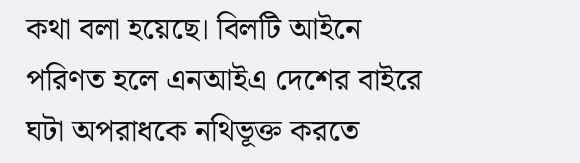কথা বলা হয়েছে। বিলটি আইনে পরিণত হলে এনআইএ দেশের বাইরে ঘটা অপরাধকে নথিভূক্ত করতে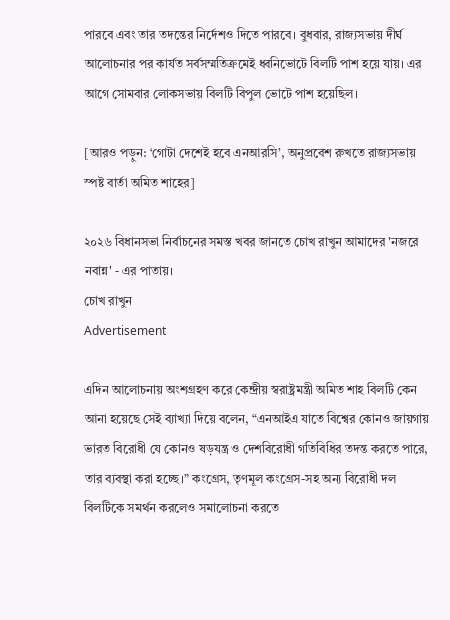পারবে এবং তার তদন্তের নির্দেশও দিতে পারবে। বুধবার, রাজ্যসভায় দীর্ঘ আলোচনার পর কার্যত সর্বসম্মতিক্রমেই ধ্বনিভোটে বিলটি পাশ হয়ে যায়। এর আগে সোমবার লোকসভায় বিলটি বিপুল ভোটে পাশ হয়েছিল।

[আরও পড়ুন: ‘গোটা দেশেই হবে এনআরসি’, অনুপ্রবেশ রুখতে রাজ্যসভায় স্পষ্ট বার্তা অমিত শাহের]

২০২৬ বিধানসভা নির্বাচনের সমস্ত খবর জানতে চোখ রাখুন আমাদের 'নজরে নবান্ন' - এর পাতায়।
চোখ রাখুন
Advertisement

এদিন আলোচনায় অংশগ্রহণ করে কেন্দ্রীয় স্বরাষ্ট্রমন্ত্রী অমিত শাহ বিলটি কেন আনা হয়েছে সেই ব্যাখ্যা দিয়ে বলেন, “এনআইএ যাতে বিশ্বের কোনও জায়গায় ভারত বিরোধী যে কোনও ষড়যন্ত্র ও দেশবিরোধী গতিবিধির তদন্ত করতে পারে, তার ব্যবস্থা করা হচ্ছে।” কংগ্রেস, তৃণমূল কংগ্রেস-সহ অন্য বিরোধী দল বিলটিকে সমর্থন করলেও সমালোচনা করতে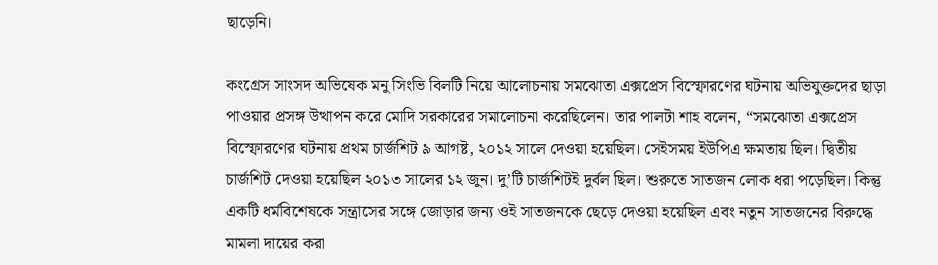ছাড়েনি।

কংগ্রেস সাংসদ অভিষেক মনু সিংভি বিলটি নিয়ে আলোচনায় সমঝোতা এক্সপ্রেস বিস্ফোরণের ঘটনায় অভিযুক্তদের ছাড়া পাওয়ার প্রসঙ্গ উত্থাপন করে মোদি সরকারের সমালোচনা করেছিলেন। তার পালটা শাহ বলেন, “সমঝোতা এক্সপ্রেস বিস্ফোরণের ঘটনায় প্রথম চার্জশিট ৯ আগষ্ট, ২০১২ সালে দেওয়া হয়েছিল। সেইসময় ইউপিএ ক্ষমতায় ছিল। দ্বিতীয় চার্জশিট দেওয়া হয়েছিল ২০১৩ সালের ১২ জুন। দু’টি চার্জশিটই দুর্বল ছিল। শুরুতে সাতজন লোক ধরা পড়েছিল। কিন্তু একটি ধর্মবিশেষকে সন্ত্রাসের সঙ্গে জোড়ার জন্য ওই সাতজনকে ছেড়ে দেওয়া হয়েছিল এবং নতুন সাতজনের বিরুদ্ধে মামলা দায়ের করা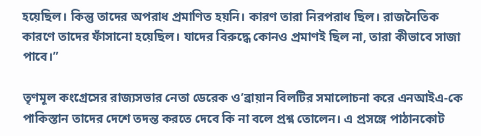হয়েছিল। কিন্তু তাদের অপরাধ প্রমাণিত হয়নি। কারণ তারা নিরপরাধ ছিল। রাজনৈতিক কারণে তাদের ফাঁসানো হয়েছিল। যাদের বিরুদ্ধে কোনও প্রমাণই ছিল না, তারা কীভাবে সাজা পাবে।”

তৃণমূল কংগ্রেসের রাজ্যসভার নেতা ডেরেক ও’ব্রায়ান বিলটির সমালোচনা করে এনআইএ-কে পাকিস্তান তাদের দেশে তদন্ত করতে দেবে কি না বলে প্রশ্ন তোলেন। এ প্রসঙ্গে পাঠানকোট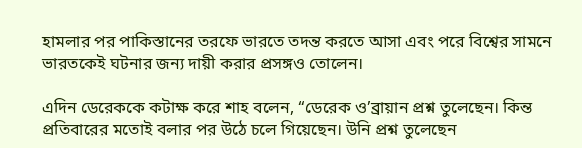হামলার পর পাকিস্তানের তরফে ভারতে তদন্ত করতে আসা এবং পরে বিশ্বের সামনে ভারতকেই ঘটনার জন্য দায়ী করার প্রসঙ্গও তোলেন।

এদিন ডেরেককে কটাক্ষ করে শাহ বলেন, “ডেরেক ও’ব্রায়ান প্রশ্ন তুলেছেন। কিন্ত প্রতিবারের মতোই বলার পর উঠে চলে গিয়েছেন। উনি প্রশ্ন তুলেছেন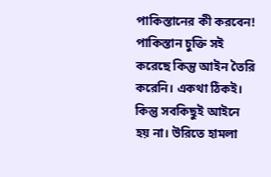পাকিস্তানের কী করবেন! পাকিস্তান চুক্তি সই করেছে কিন্তু আইন তৈরি করেনি। একথা ঠিকই। কিন্তু সবকিছুই আইনে হয় না। উরিতে হামলা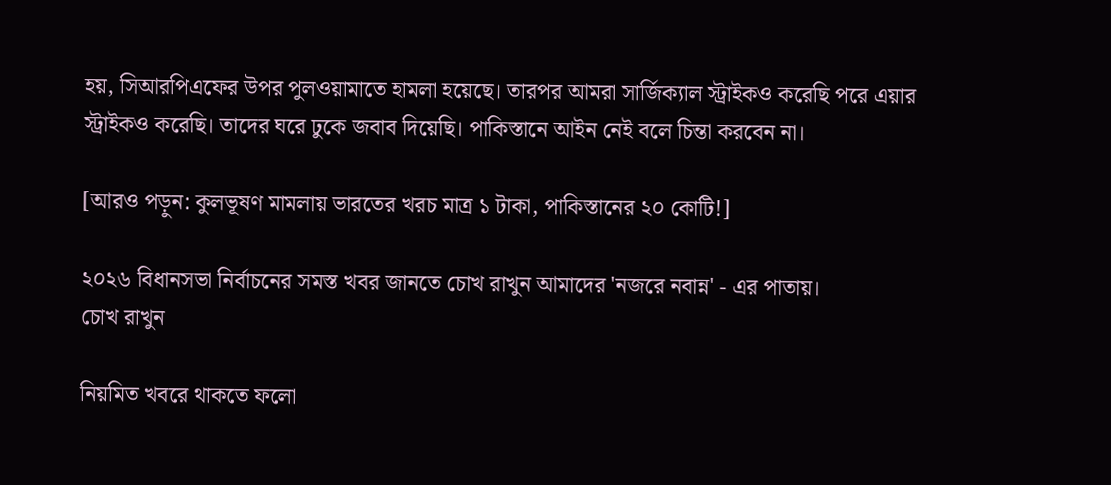হয়, সিআরপিএফের উপর পুলওয়ামাতে হামলা হয়েছে। তারপর আমরা সার্জিক্যাল স্ট্রাইকও করেছি পরে এয়ার স্ট্রাইকও করেছি। তাদের ঘরে ঢুকে জবাব দিয়েছি। পাকিস্তানে আইন নেই বলে চিন্তা করবেন না।

[আরও পড়ুন: কুলভূষণ মামলায় ভারতের খরচ মাত্র ১ টাকা, পাকিস্তানের ২০ কোটি!]

২০২৬ বিধানসভা নির্বাচনের সমস্ত খবর জানতে চোখ রাখুন আমাদের 'নজরে নবান্ন' - এর পাতায়।
চোখ রাখুন

নিয়মিত খবরে থাকতে ফলো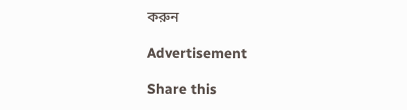করুন

Advertisement

Share this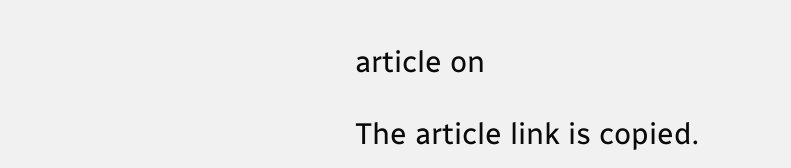article on

The article link is copied.